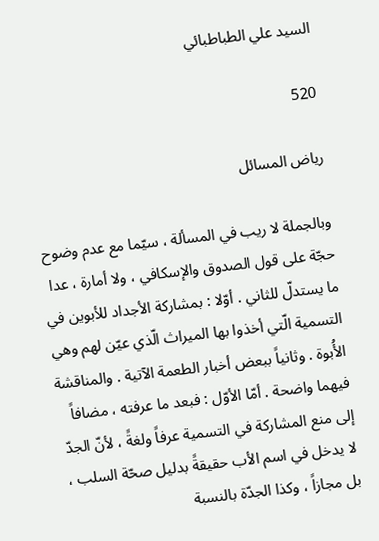السيد علي الطباطبائي

520

رياض المسائل

وبالجملة لا ريب في المسألة ، سيّما مع عدم وضوح حجّة على قول الصدوق والإسكافي ، ولا أمارة ، عدا ما يستدلّ للثاني . أوّلا : بمشاركة الأجداد للأبوين في التسمية الّتي أخذوا بها الميراث الّذي عيّن لهم وهي الأُبوة . وثانياً ببعض أخبار الطعمة الآتية . والمناقشة فيهما واضحة . أمّا الأوّل : فبعد ما عرفته ، مضافاً إلى منع المشاركة في التسمية عرفاً ولغةً ، لأنّ الجدّ لا يدخل في اسم الأب حقيقةً بدليل صحّة السلب ، بل مجازاً ، وكذا الجدّة بالنسبة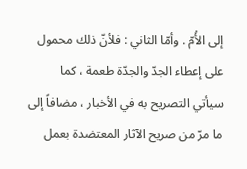إلى الأُمّ . وأمّا الثاني : فلأنّ ذلك محمول على إعطاء الجدّ والجدّة طعمة ، كما سيأتي التصريح به في الأخبار ، مضافاً إلى ما مرّ من صريح الآثار المعتضدة بعمل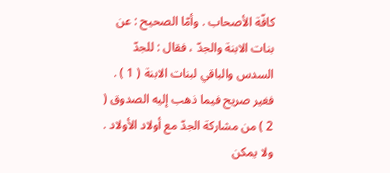كافّة الأصحاب . وأمّا الصحيح : عن بنات الابنة والجدّ ، فقال : للجدّ السدس والباقي لبنات الابنة ( 1 ) . فغير صريح فيما ذهب إليه الصدوق ( 2 ) من مشاركة الجدّ مع أولاد الأولاد . ولا يمكن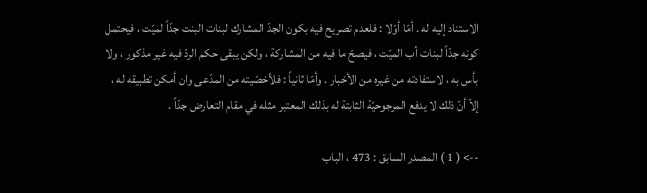الاستناد إليه له . أمّا أوّلا : فلعدم تصريح فيه بكون الجدّ المشارك لبنات البنت جدّاً لميّت ، فيحتمل كونه جدّاً لبنات أب الميّت ، فيصحّ ما فيه من المشاركة ، ولكن يبقى حكم الردّ فيه غير مذكور ، ولا بأس به ، لاستفادته من غيره من الأخبار . وأمّا ثانياً : فلأخصّيته من المدّعى وان أمكن تطبيقه له ، إلاّ أنّ ذلك لا يدفع المرجوحيّة الثابتة له بذلك المعتبر مثله في مقام التعارض جدّاً .

--> ( 1 ) المصدر السابق : 473 ، الباب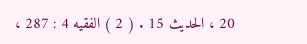20 ، الحديث 15 . ( 2 ) الفقيه 4 : 287 ،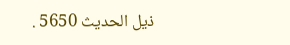ذيل الحديث 5650 .